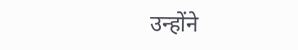उन्होंने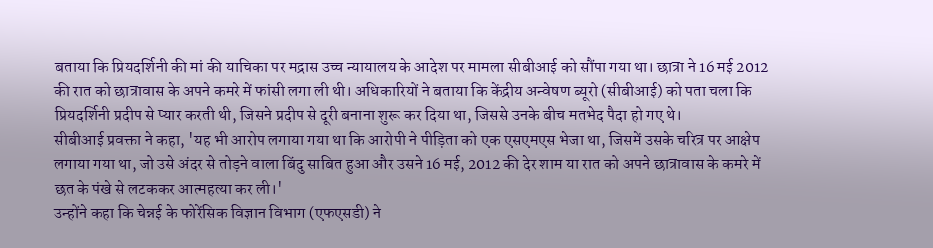बताया कि प्रियदर्शिनी की मां की याचिका पर मद्रास उच्च न्यायालय के आदेश पर मामला सीबीआई को सौंपा गया था। छात्रा ने 16 मई 2012 की रात को छात्रावास के अपने कमरे में फांसी लगा ली थी। अधिकारियों ने बताया कि केंद्रीय अन्वेषण ब्यूरो (सीबीआई) को पता चला कि प्रियदर्शिनी प्रदीप से प्यार करती थी, जिसने प्रदीप से दूरी बनाना शुरू कर दिया था, जिससे उनके बीच मतभेद पैदा हो गए थे।
सीबीआई प्रवक्ता ने कहा, 'यह भी आरोप लगाया गया था कि आरोपी ने पीड़िता को एक एसएमएस भेजा था, जिसमें उसके चरित्र पर आक्षेप लगाया गया था, जो उसे अंदर से तोड़ने वाला बिंदु साबित हुआ और उसने 16 मई, 2012 की देर शाम या रात को अपने छात्रावास के कमरे में छत के पंखे से लटककर आत्महत्या कर ली।'
उन्होंने कहा कि चेन्नई के फोरेंसिक विज्ञान विभाग (एफएसडी) ने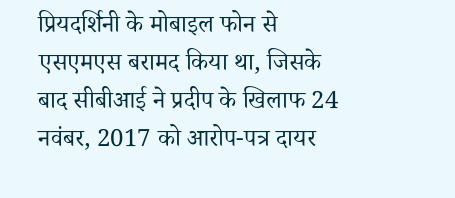प्रियदर्शिनी के मोबाइल फोन से एसएमएस बरामद किया था, जिसके बाद सीबीआई ने प्रदीप के खिलाफ 24 नवंबर, 2017 को आरोप-पत्र दायर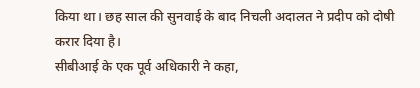किया था। छह साल की सुनवाई के बाद निचली अदालत ने प्रदीप को दोषी करार दिया है।
सीबीआई के एक पूर्व अधिकारी ने कहा,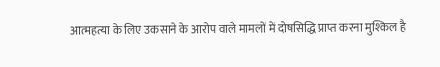आत्महत्या के लिए उकसाने के आरोप वाले मामलों में दोषसिद्धि प्राप्त करना मुश्किल है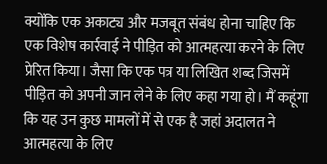क्योंकि एक अकाट्य और मजबूत संबंध होना चाहिए कि एक विशेष कार्रवाई ने पीड़ित को आत्महत्या करने के लिए प्रेरित किया। जैसा कि एक पत्र या लिखित शब्द जिसमें पीड़ित को अपनी जान लेने के लिए कहा गया हो। मैं कहूंगा कि यह उन कुछ मामलों में से एक है जहां अदालत ने आत्महत्या के लिए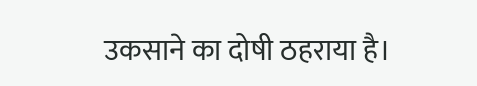उकसाने का दोषी ठहराया है।